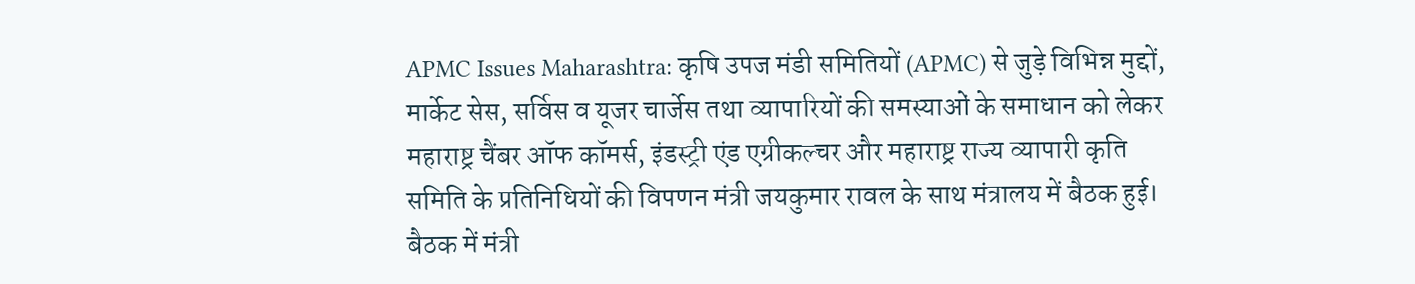APMC Issues Maharashtra: कृषि उपज मंडी समितियों (APMC) से जुड़े विभिन्न मुद्दों, मार्केट सेस, सर्विस व यूजर चार्जेस तथा व्यापारियों की समस्याओं के समाधान को लेकर महाराष्ट्र चैंबर ऑफ कॉमर्स, इंडस्ट्री एंड एग्रीकल्चर और महाराष्ट्र राज्य व्यापारी कृति समिति के प्रतिनिधियों की विपणन मंत्री जयकुमार रावल के साथ मंत्रालय में बैठक हुई। बैठक में मंत्री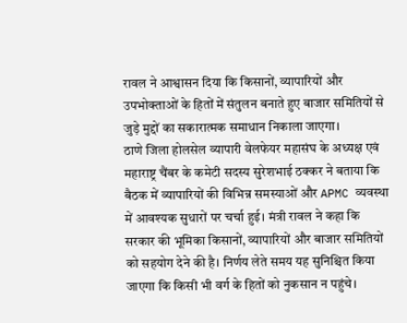रावल ने आश्वासन दिया कि किसानों, व्यापारियों और उपभोक्ताओं के हितों में संतुलन बनाते हुए बाजार समितियों से जुड़े मुद्दों का सकारात्मक समाधान निकाला जाएगा।
ठाणे जिला होलसेल व्यापारी वेलफेयर महासंघ के अध्यक्ष एवं महाराष्ट्र चैंबर के कमेटी सदस्य सुरेशभाई ठक्कर ने बताया कि बैठक में व्यापारियों की विभिन्न समस्याओं और APMC व्यवस्था में आवश्यक सुधारों पर चर्चा हुई। मंत्री रावल ने कहा कि सरकार की भूमिका किसानों, व्यापारियों और बाजार समितियों को सहयोग देने की है। निर्णय लेते समय यह सुनिश्चित किया जाएगा कि किसी भी वर्ग के हितों को नुकसान न पहुंचे।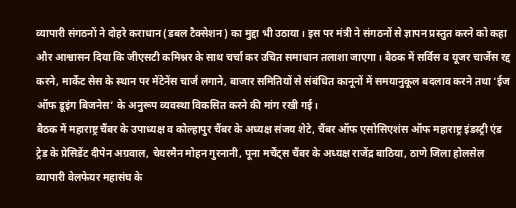व्यापारी संगठनों ने दोहरे कराधान (डबल टैक्सेशन) का मुद्दा भी उठाया। इस पर मंत्री ने संगठनों से ज्ञापन प्रस्तुत करने को कहा और आश्वासन दिया कि जीएसटी कमिश्नर के साथ चर्चा कर उचित समाधान तलाशा जाएगा। बैठक में सर्विस व यूजर चार्जेस रद्द करने, मार्केट सेस के स्थान पर मेंटेनेंस चार्ज लगाने, बाजार समितियों से संबंधित कानूनों में समयानुकूल बदलाव करने तथा ‘ईज ऑफ डूइंग बिजनेस’ के अनुरूप व्यवस्था विकसित करने की मांग रखी गई।
बैठक में महाराष्ट्र चैंबर के उपाध्यक्ष व कोल्हापुर चैंबर के अध्यक्ष संजय शेटे, चैंबर ऑफ एसोसिएशंस ऑफ महाराष्ट्र इंडस्ट्री एंड ट्रेड के प्रेसिडेंट दीपेन अग्रवाल, चेयरमैन मोहन गुरनानी, पूना मर्चेंट्स चैंबर के अध्यक्ष राजेंद्र बाठिया, ठाणे जिला होलसेल व्यापारी वेलफेयर महासंघ के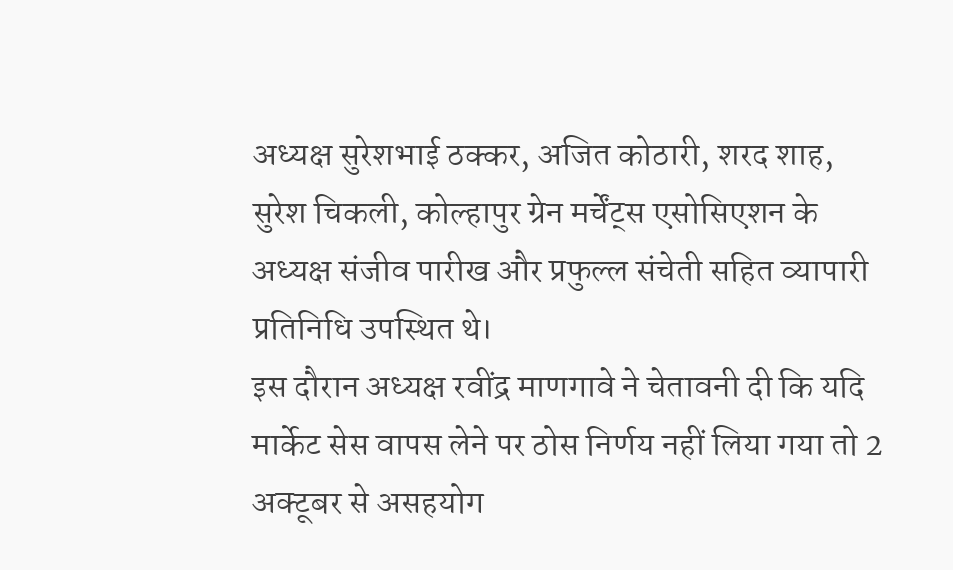अध्यक्ष सुरेशभाई ठक्कर, अजित कोठारी, शरद शाह, सुरेश चिकली, कोल्हापुर ग्रेन मर्चेंट्स एसोसिएशन के अध्यक्ष संजीव पारीख और प्रफुल्ल संचेती सहित व्यापारी प्रतिनिधि उपस्थित थे।
इस दौरान अध्यक्ष रवींद्र माणगावे ने चेतावनी दी कि यदि मार्केट सेस वापस लेने पर ठोस निर्णय नहीं लिया गया तो 2 अक्टूबर से असहयोग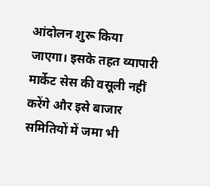आंदोलन शुरू किया जाएगा। इसके तहत व्यापारी मार्केट सेस की वसूली नहीं करेंगे और इसे बाजार समितियों में जमा भी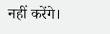नहीं करेंगे।